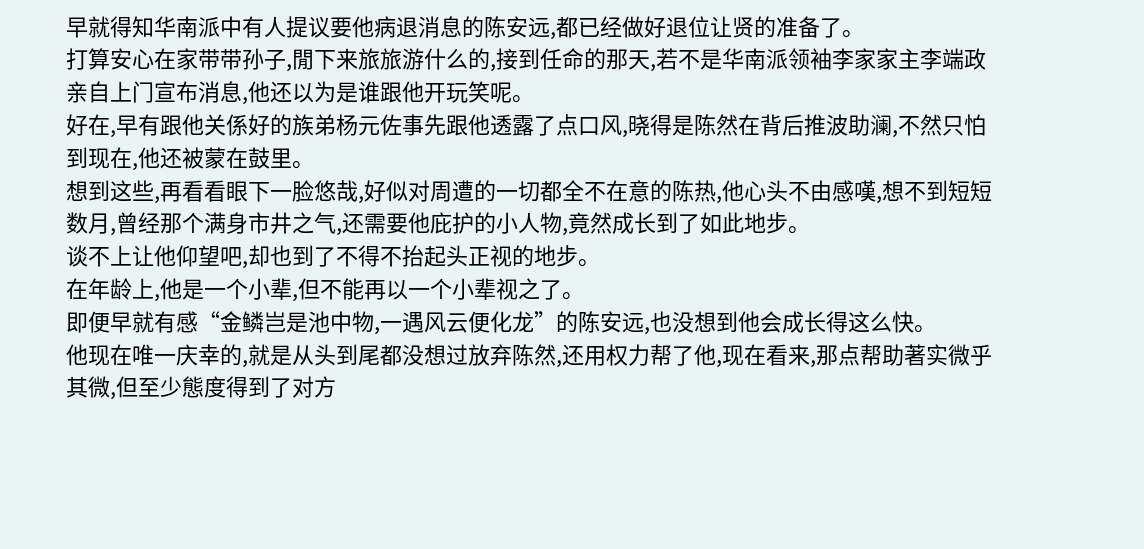早就得知华南派中有人提议要他病退消息的陈安远,都已经做好退位让贤的准备了。
打算安心在家带带孙子,閒下来旅旅游什么的,接到任命的那天,若不是华南派领袖李家家主李端政亲自上门宣布消息,他还以为是谁跟他开玩笑呢。
好在,早有跟他关係好的族弟杨元佐事先跟他透露了点口风,晓得是陈然在背后推波助澜,不然只怕到现在,他还被蒙在鼓里。
想到这些,再看看眼下一脸悠哉,好似对周遭的一切都全不在意的陈热,他心头不由感嘆,想不到短短数月,曾经那个满身市井之气,还需要他庇护的小人物,竟然成长到了如此地步。
谈不上让他仰望吧,却也到了不得不抬起头正视的地步。
在年龄上,他是一个小辈,但不能再以一个小辈视之了。
即便早就有感“金鳞岂是池中物,一遇风云便化龙”的陈安远,也没想到他会成长得这么快。
他现在唯一庆幸的,就是从头到尾都没想过放弃陈然,还用权力帮了他,现在看来,那点帮助著实微乎其微,但至少態度得到了对方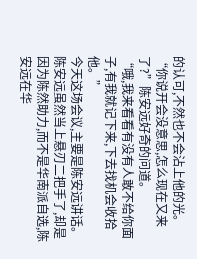的认可,不然也不会沾上他的光。
“你说开会没意思,怎么现在又来了?”陈安远好奇的问道。
“哦,我来看看有没有人敢不给你面子,有我就记下来,下去找机会收拾他。”
今天这场会议,主要是陈安远讲话。
陈安远虽然当上悬刃二把手了,却是因为陈然助力,而不是华南派自选,陈安远在华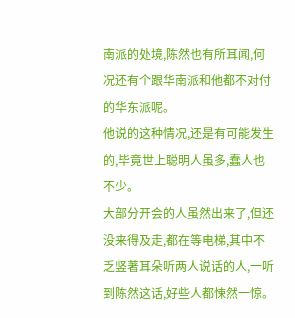南派的处境,陈然也有所耳闻,何况还有个跟华南派和他都不对付的华东派呢。
他说的这种情况,还是有可能发生的,毕竟世上聪明人虽多,蠢人也不少。
大部分开会的人虽然出来了,但还没来得及走,都在等电梯,其中不乏竖著耳朵听两人说话的人,一听到陈然这话,好些人都悚然一惊。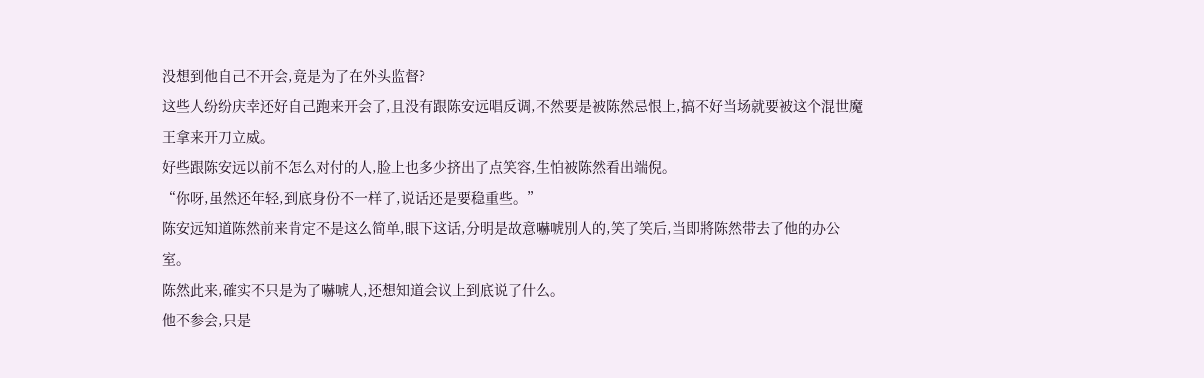没想到他自己不开会,竟是为了在外头监督?
这些人纷纷庆幸还好自己跑来开会了,且没有跟陈安远唱反调,不然要是被陈然忌恨上,搞不好当场就要被这个混世魔王拿来开刀立威。
好些跟陈安远以前不怎么对付的人,脸上也多少挤出了点笑容,生怕被陈然看出端倪。
“你呀,虽然还年轻,到底身份不一样了,说话还是要稳重些。”
陈安远知道陈然前来肯定不是这么简单,眼下这话,分明是故意嚇唬別人的,笑了笑后,当即將陈然带去了他的办公室。
陈然此来,確实不只是为了嚇唬人,还想知道会议上到底说了什么。
他不参会,只是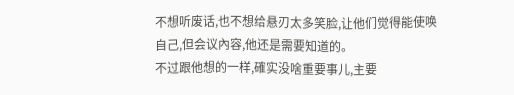不想听废话,也不想给悬刃太多笑脸,让他们觉得能使唤自己,但会议內容,他还是需要知道的。
不过跟他想的一样,確实没啥重要事儿,主要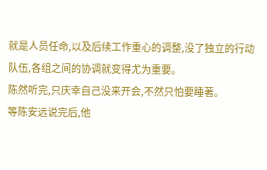就是人员任命,以及后续工作重心的调整,没了独立的行动队伍,各组之间的协调就变得尤为重要。
陈然听完,只庆幸自己没来开会,不然只怕要睡著。
等陈安远说完后,他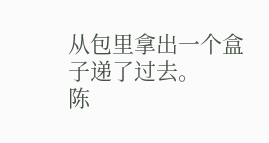从包里拿出一个盒子递了过去。
陈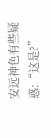安远神色有些疑惑:“这是?”